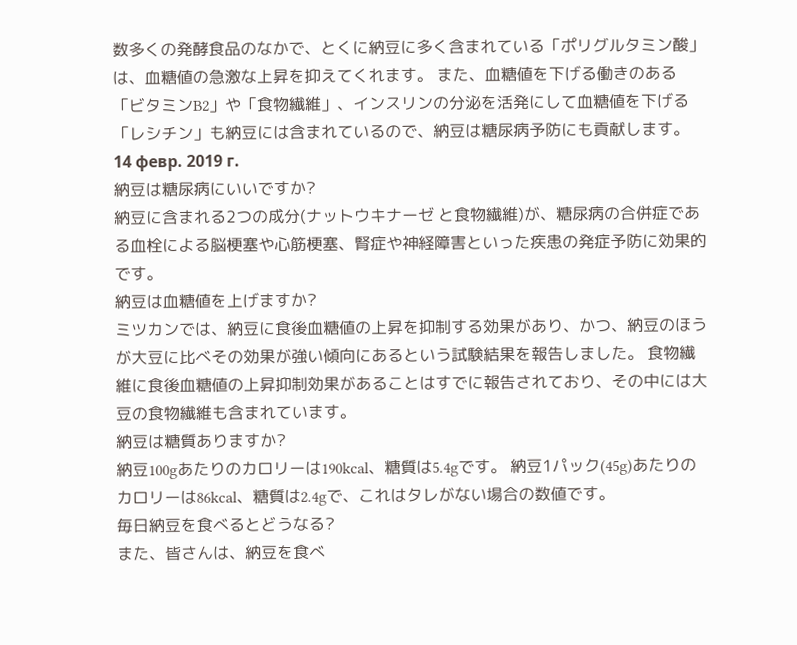数多くの発酵食品のなかで、とくに納豆に多く含まれている「ポリグルタミン酸」は、血糖値の急激な上昇を抑えてくれます。 また、血糖値を下げる働きのある「ビタミンB2」や「食物繊維」、インスリンの分泌を活発にして血糖値を下げる「レシチン」も納豆には含まれているので、納豆は糖尿病予防にも貢献します。 14 февр. 2019 г.
納豆は糖尿病にいいですか?
納豆に含まれる2つの成分(ナットウキナーゼ と食物繊維)が、糖尿病の合併症である血栓による脳梗塞や心筋梗塞、腎症や神経障害といった疾患の発症予防に効果的です。
納豆は血糖値を上げますか?
ミツカンでは、納豆に食後血糖値の上昇を抑制する効果があり、かつ、納豆のほうが大豆に比べその効果が強い傾向にあるという試験結果を報告しました。 食物繊維に食後血糖値の上昇抑制効果があることはすでに報告されており、その中には大豆の食物繊維も含まれています。
納豆は糖質ありますか?
納豆100gあたりのカロリーは190kcal、糖質は5.4gです。 納豆1パック(45g)あたりのカロリーは86kcal、糖質は2.4gで、これはタレがない場合の数値です。
毎日納豆を食べるとどうなる?
また、皆さんは、納豆を食べ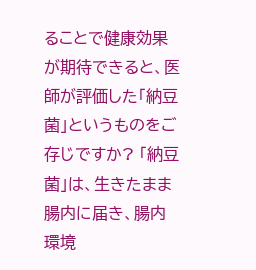ることで健康効果が期待できると、医師が評価した「納豆菌」というものをご存じですか? 「納豆菌」は、生きたまま腸内に届き、腸内環境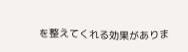を整えてくれる効果がありま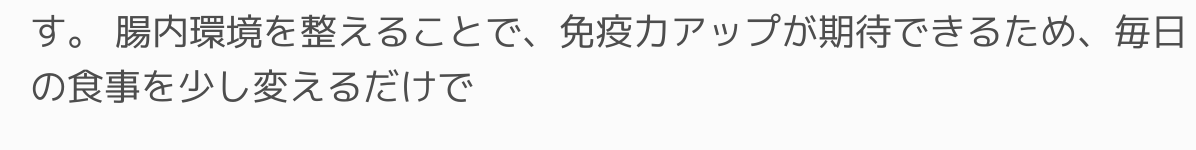す。 腸内環境を整えることで、免疫力アップが期待できるため、毎日の食事を少し変えるだけで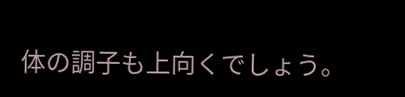体の調子も上向くでしょう。